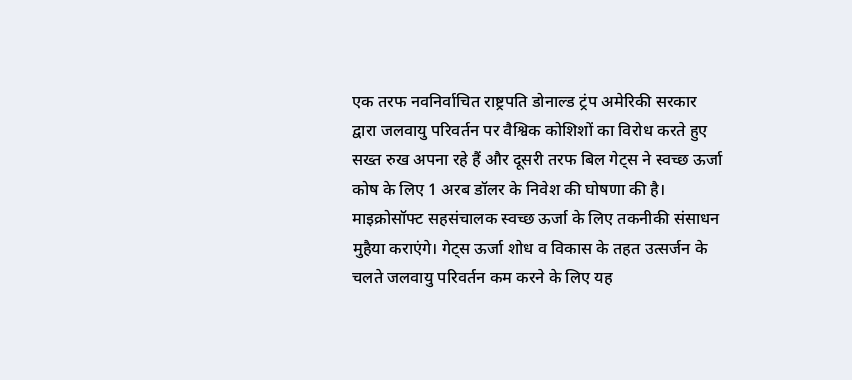एक तरफ नवनिर्वाचित राष्ट्रपति डोनाल्ड ट्रंप अमेरिकी सरकार द्वारा जलवायु परिवर्तन पर वैश्विक कोशिशों का विरोध करते हुए सख्त रुख अपना रहे हैं और दूसरी तरफ बिल गेट्स ने स्वच्छ ऊर्जा कोष के लिए 1 अरब डॉलर के निवेश की घोषणा की है। माइक्रोसॉफ्ट सहसंचालक स्वच्छ ऊर्जा के लिए तकनीकी संसाधन मुहैया कराएंगे। गेट्स ऊर्जा शोध व विकास के तहत उत्सर्जन के चलते जलवायु परिवर्तन कम करने के लिए यह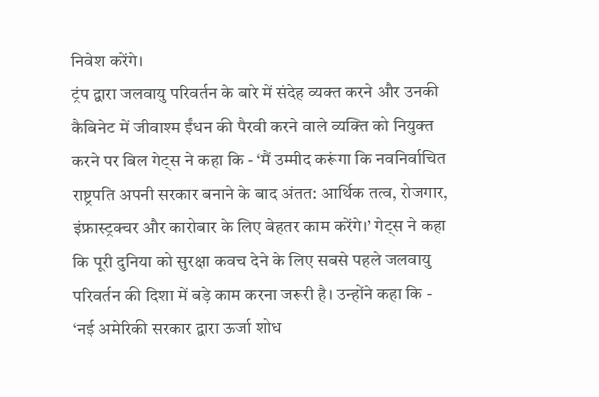निवेश करेंगे।
ट्रंप द्वारा जलवायु परिवर्तन के बारे में संदेह व्यक्त करने और उनकी कैबिनेट में जीवाश्म ईंधन की पैरवी करने वाले व्यक्ति को नियुक्त करने पर बिल गेट्स ने कहा कि - ‘मैं उम्मीद करूंगा कि नवनिर्वाचित राष्ट्रपति अपनी सरकार बनाने के बाद अंतत: आर्थिक तत्व, रोजगार, इंफ्रास्ट्रक्चर और कारोबार के लिए बेहतर काम करेंगे।’ गेट्स ने कहा कि पूरी दुनिया को सुरक्षा कवच देने के लिए सबसे पहले जलवायु परिवर्तन की दिशा में बड़े काम करना जरूरी है। उन्होंने कहा कि - ‘नई अमेरिकी सरकार द्वारा ऊर्जा शोध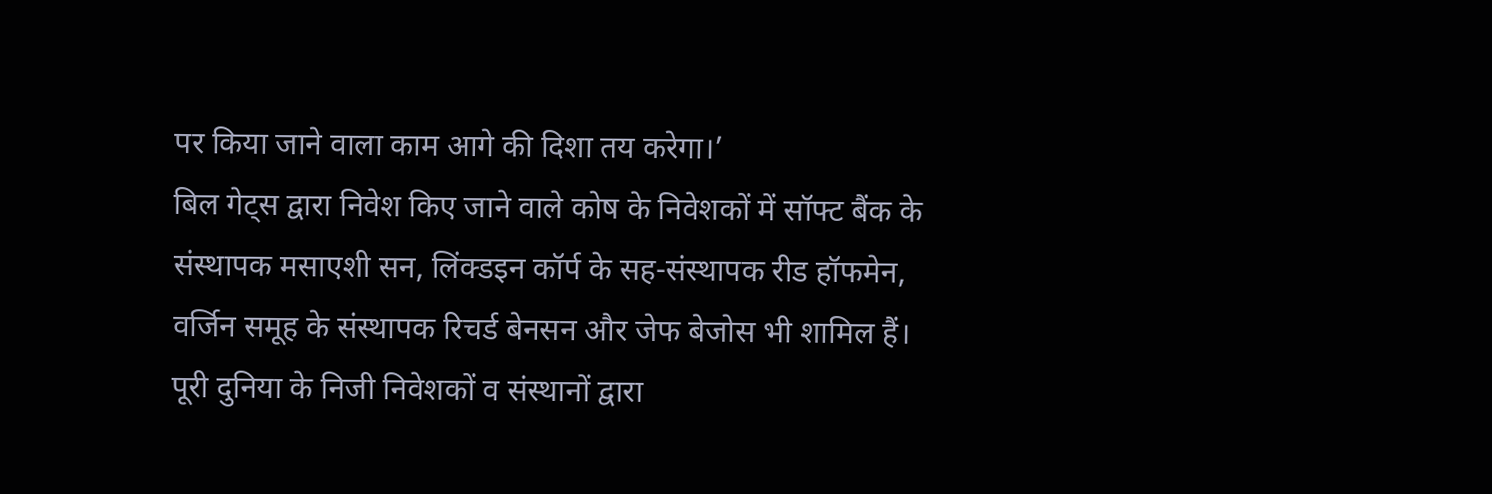पर किया जाने वाला काम आगे की दिशा तय करेगा।’
बिल गेट्स द्वारा निवेश किए जाने वाले कोष के निवेशकों में सॉफ्ट बैंक के संस्थापक मसाएशी सन, लिंक्डइन कॉर्प के सह-संस्थापक रीड हॉफमेन, वर्जिन समूह के संस्थापक रिचर्ड बेनसन और जेफ बेजोस भी शामिल हैं। पूरी दुनिया के निजी निवेशकों व संस्थानों द्वारा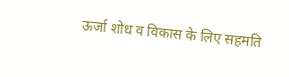ऊर्जा शोध व विकास के लिए सहमति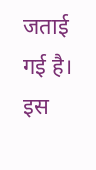जताई गई है। इस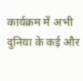कार्यक्रम में अभी दुनिया के कई और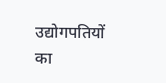उद्योगपतियों का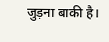जुड़ना बाकी है।